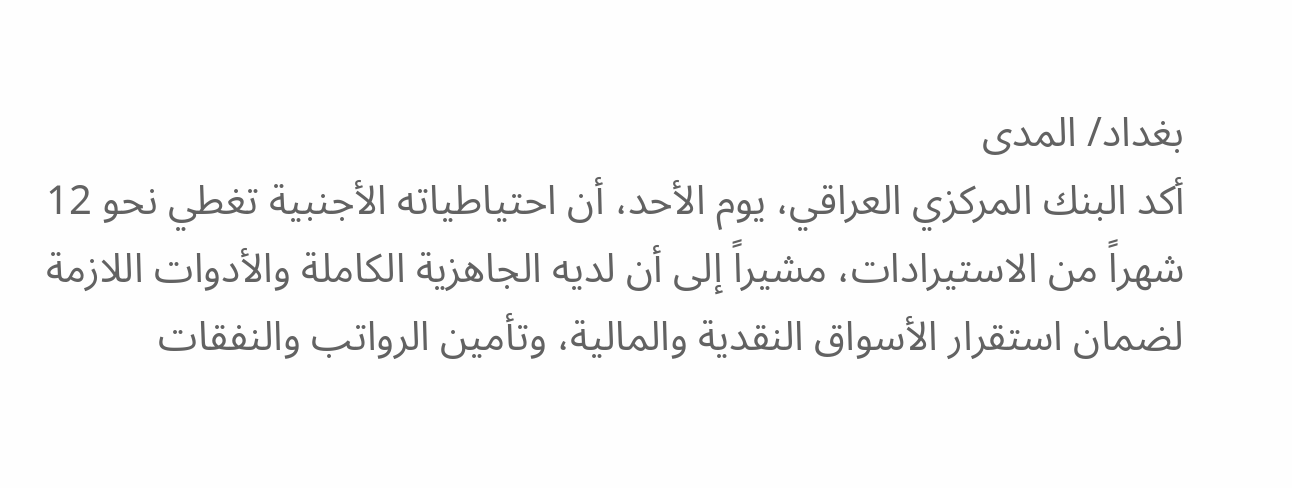بغداد/ المدى
أكد البنك المركزي العراقي، يوم الأحد، أن احتياطياته الأجنبية تغطي نحو 12 شهراً من الاستيرادات، مشيراً إلى أن لديه الجاهزية الكاملة والأدوات اللازمة لضمان استقرار الأسواق النقدية والمالية، وتأمين الرواتب والنفقات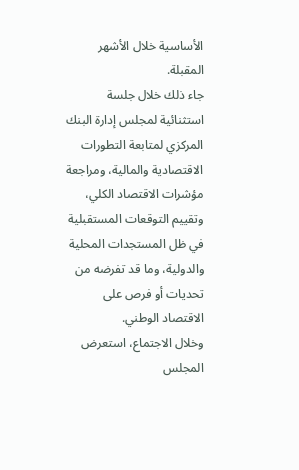الأساسية خلال الأشهر المقبلة.
جاء ذلك خلال جلسة استثنائية لمجلس إدارة البنك المركزي لمتابعة التطورات الاقتصادية والمالية، ومراجعة مؤشرات الاقتصاد الكلي، وتقييم التوقعات المستقبلية في ظل المستجدات المحلية والدولية، وما قد تفرضه من تحديات أو فرص على الاقتصاد الوطني.
وخلال الاجتماع، استعرض المجلس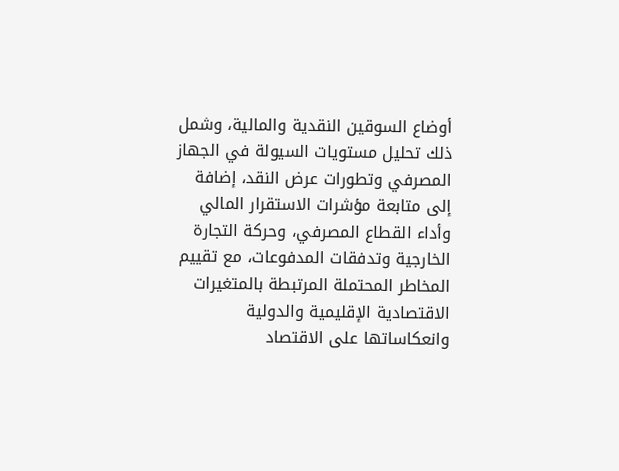أوضاع السوقين النقدية والمالية، وشمل ذلك تحليل مستويات السيولة في الجهاز المصرفي وتطورات عرض النقد، إضافة إلى متابعة مؤشرات الاستقرار المالي وأداء القطاع المصرفي، وحركة التجارة الخارجية وتدفقات المدفوعات، مع تقييم المخاطر المحتملة المرتبطة بالمتغيرات الاقتصادية الإقليمية والدولية وانعكاساتها على الاقتصاد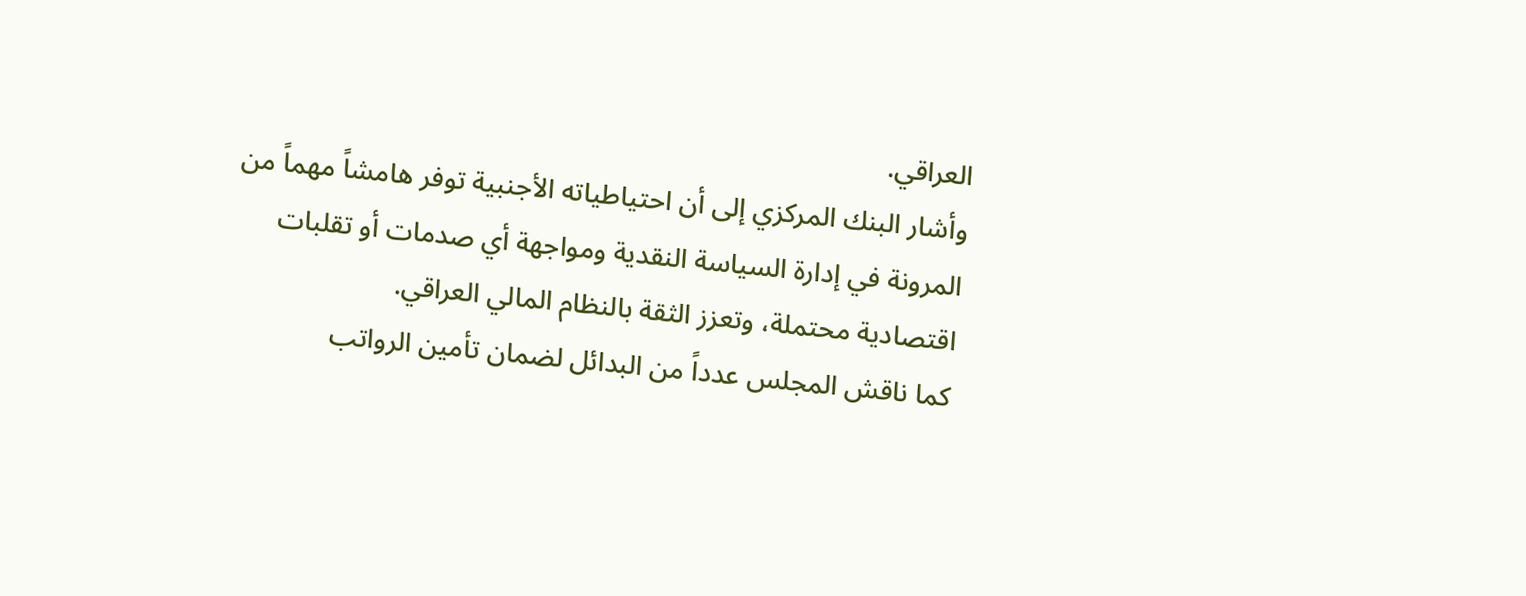العراقي.
وأشار البنك المركزي إلى أن احتياطياته الأجنبية توفر هامشاً مهماً من المرونة في إدارة السياسة النقدية ومواجهة أي صدمات أو تقلبات اقتصادية محتملة، وتعزز الثقة بالنظام المالي العراقي.
كما ناقش المجلس عدداً من البدائل لضمان تأمين الرواتب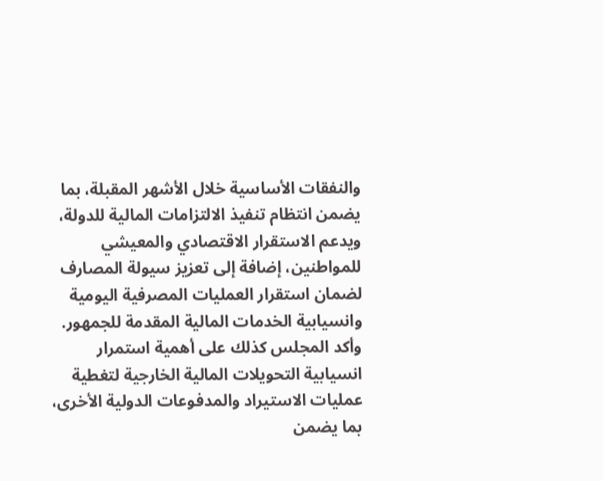والنفقات الأساسية خلال الأشهر المقبلة، بما يضمن انتظام تنفيذ الالتزامات المالية للدولة، ويدعم الاستقرار الاقتصادي والمعيشي للمواطنين، إضافة إلى تعزيز سيولة المصارف لضمان استقرار العمليات المصرفية اليومية وانسيابية الخدمات المالية المقدمة للجمهور.
وأكد المجلس كذلك على أهمية استمرار انسيابية التحويلات المالية الخارجية لتغطية عمليات الاستيراد والمدفوعات الدولية الأخرى، بما يضمن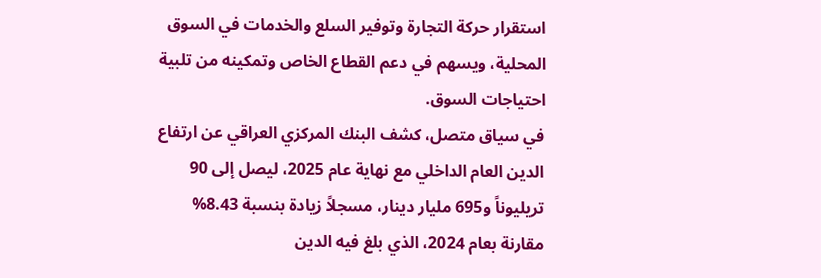استقرار حركة التجارة وتوفير السلع والخدمات في السوق المحلية، ويسهم في دعم القطاع الخاص وتمكينه من تلبية احتياجات السوق.
في سياق متصل، كشف البنك المركزي العراقي عن ارتفاع الدين العام الداخلي مع نهاية عام 2025، ليصل إلى 90 تريليوناً و695 مليار دينار، مسجلاً زيادة بنسبة 8.43% مقارنة بعام 2024، الذي بلغ فيه الدين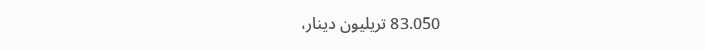83.050 تريليون دينار،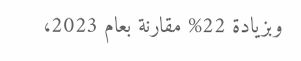وبزيادة 22% مقارنة بعام 2023،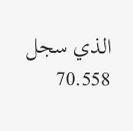الذي سجل 70.558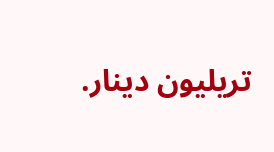تريليون دينار.